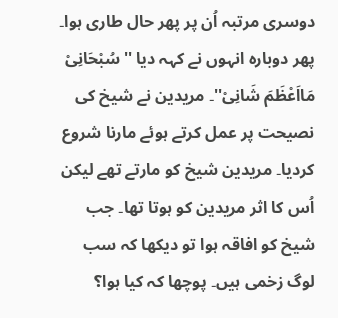دوسری مرتبہ اُن پر پھر حال طاری ہوا۔ پھر دوبارہ انہوں نے کہہ دیا ''سُبْحَانِیْ مَااَعْظَمَ شَانِیْ''۔ مریدین نے شیخ کی نصیحت پر عمل کرتے ہوئے مارنا شروع کردیا۔ مریدین شیخ کو مارتے تھے لیکن اُس کا اثر مریدین کو ہوتا تھا۔ جب شیخ کو افاقہ ہوا تو دیکھا کہ سب لوگ زخمی ہیں۔ پوچھا کہ کیا ہوا؟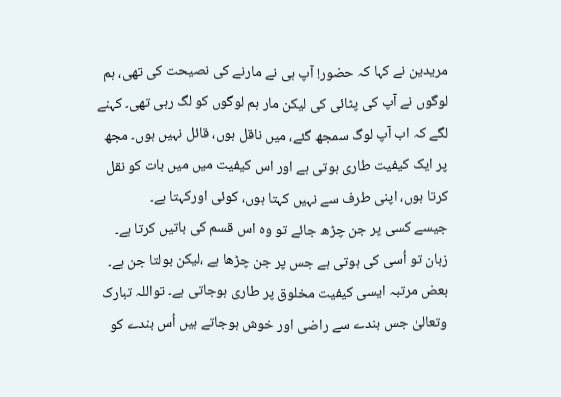مریدین نے کہا کہ حضور! آپ ہی نے مارنے کی نصیحت کی تھی، ہم لوگوں نے آپ کی پٹائی کی لیکن مار ہم لوگوں کو لگ رہی تھی۔ کہنے لگے کہ اب آپ لوگ سمجھ گئے، میں ناقل ہوں، قائل نہیں ہوں۔ مجھ پر ایک کیفیت طاری ہوتی ہے اور اس کیفیت میں میں بات کو نقل کرتا ہوں، اپنی طرف سے نہیں کہتا ہوں، کوئی اورکہتا ہے۔
جیسے کسی پر جن چڑھ جائے تو وہ اس قسم کی باتیں کرتا ہے۔ زبان تو اُسی کی ہوتی ہے جس پر جن چڑھا ہے ،لیکن بولتا جن ہے۔ بعض مرتبہ ایسی کیفیت مخلوق پر طاری ہوجاتی ہے۔ تواللہ تبارک وتعالیٰ جس بندے سے راضی اور خوش ہوجاتے ہیں اُس بندے کو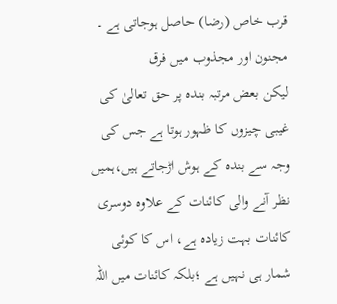قرب خاص (رضا) حاصل ہوجاتی ہے ۔
مجنون اور مجذوب میں فرق
لیکن بعض مرتبہ بندہ پر حق تعالیٰ کی غیبی چیزوں کا ظہور ہوتا ہے جس کی وجہ سے بندہ کے ہوش اڑجاتے ہیں،ہمیں نظر آنے والی کائنات کے علاوہ دوسری کائنات بہت زیادہ ہے، اس کا کوئی شمار ہی نہیں ہے ؛بلکہ کائنات میں اللہ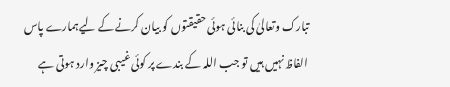تبارک وتعالیٰ کی بنائی ہوئی حقیقتوں کو بیان کرنے کے لیےہمارے پاس الفاظ نہیں ہیں تو جب اللہ کے بندے پر کوئی غیبی چیز وارد ہوتی ہے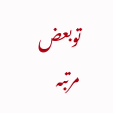توبعض مرتبہ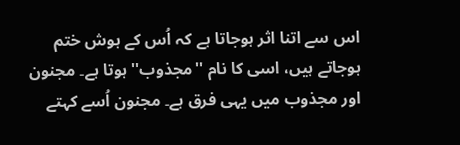اس سے اتنا اثر ہوجاتا ہے کہ اُس کے ہوش ختم ہوجاتے ہیں، اسی کا نام ''مجذوب'' ہوتا ہے۔ مجنون اور مجذوب میں یہی فرق ہے۔ مجنون اُسے کہتے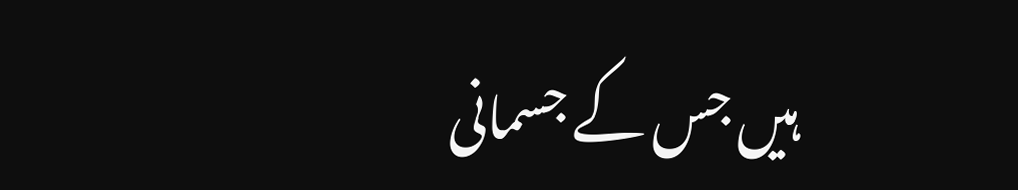ہیں جس کے جسمانی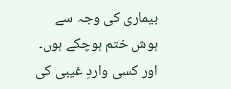بیماری کی وجہ سے ہوش ختم ہوچکے ہوں۔ اور کسی واردِ غیبی کی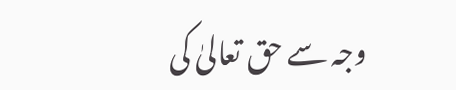وجہ سے حق تعالیٰ کی